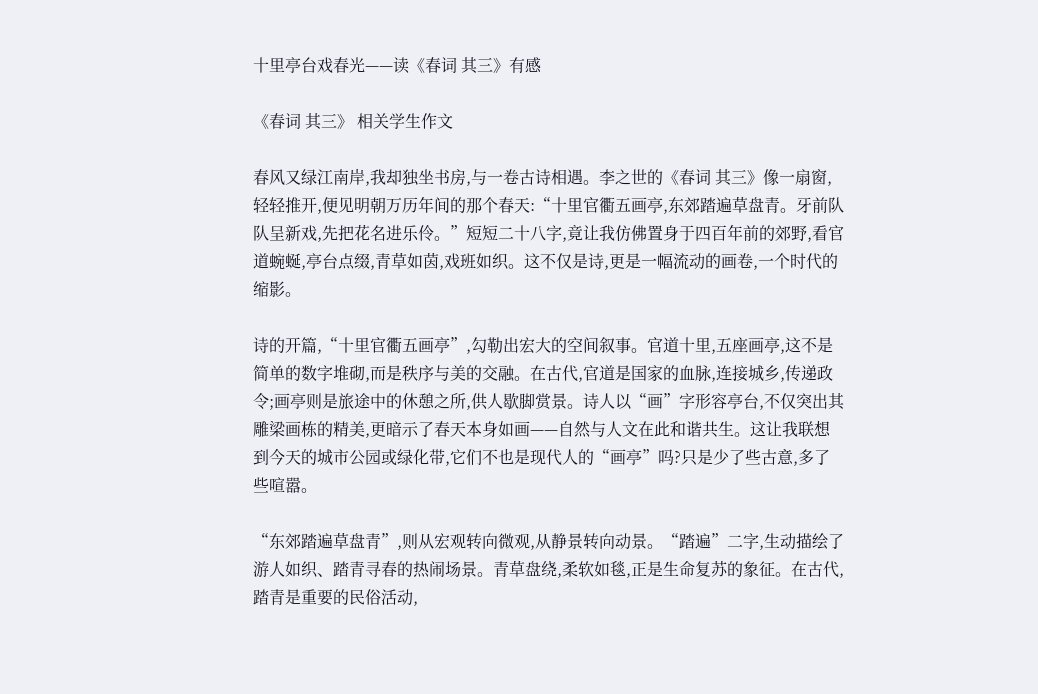十里亭台戏春光——读《春词 其三》有感

《春词 其三》 相关学生作文

春风又绿江南岸,我却独坐书房,与一卷古诗相遇。李之世的《春词 其三》像一扇窗,轻轻推开,便见明朝万历年间的那个春天:“十里官衢五画亭,东郊踏遍草盘青。牙前队队呈新戏,先把花名进乐伶。”短短二十八字,竟让我仿佛置身于四百年前的郊野,看官道蜿蜒,亭台点缀,青草如茵,戏班如织。这不仅是诗,更是一幅流动的画卷,一个时代的缩影。

诗的开篇,“十里官衢五画亭”,勾勒出宏大的空间叙事。官道十里,五座画亭,这不是简单的数字堆砌,而是秩序与美的交融。在古代,官道是国家的血脉,连接城乡,传递政令;画亭则是旅途中的休憩之所,供人歇脚赏景。诗人以“画”字形容亭台,不仅突出其雕梁画栋的精美,更暗示了春天本身如画——自然与人文在此和谐共生。这让我联想到今天的城市公园或绿化带,它们不也是现代人的“画亭”吗?只是少了些古意,多了些喧嚣。

“东郊踏遍草盘青”,则从宏观转向微观,从静景转向动景。“踏遍”二字,生动描绘了游人如织、踏青寻春的热闹场景。青草盘绕,柔软如毯,正是生命复苏的象征。在古代,踏青是重要的民俗活动,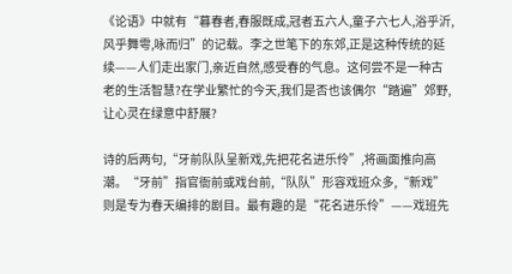《论语》中就有“暮春者,春服既成,冠者五六人,童子六七人,浴乎沂,风乎舞雩,咏而归”的记载。李之世笔下的东郊,正是这种传统的延续——人们走出家门,亲近自然,感受春的气息。这何尝不是一种古老的生活智慧?在学业繁忙的今天,我们是否也该偶尔“踏遍”郊野,让心灵在绿意中舒展?

诗的后两句,“牙前队队呈新戏,先把花名进乐伶”,将画面推向高潮。“牙前”指官衙前或戏台前,“队队”形容戏班众多,“新戏”则是专为春天编排的剧目。最有趣的是“花名进乐伶”——戏班先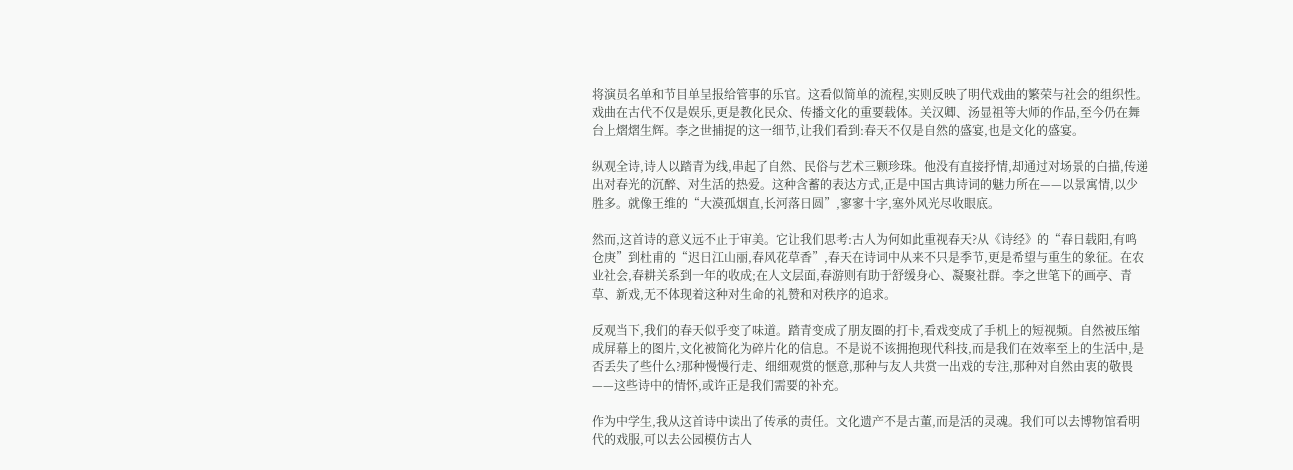将演员名单和节目单呈报给管事的乐官。这看似简单的流程,实则反映了明代戏曲的繁荣与社会的组织性。戏曲在古代不仅是娱乐,更是教化民众、传播文化的重要载体。关汉卿、汤显祖等大师的作品,至今仍在舞台上熠熠生辉。李之世捕捉的这一细节,让我们看到:春天不仅是自然的盛宴,也是文化的盛宴。

纵观全诗,诗人以踏青为线,串起了自然、民俗与艺术三颗珍珠。他没有直接抒情,却通过对场景的白描,传递出对春光的沉醉、对生活的热爱。这种含蓄的表达方式,正是中国古典诗词的魅力所在——以景寓情,以少胜多。就像王维的“大漠孤烟直,长河落日圆”,寥寥十字,塞外风光尽收眼底。

然而,这首诗的意义远不止于审美。它让我们思考:古人为何如此重视春天?从《诗经》的“春日载阳,有鸣仓庚”到杜甫的“迟日江山丽,春风花草香”,春天在诗词中从来不只是季节,更是希望与重生的象征。在农业社会,春耕关系到一年的收成;在人文层面,春游则有助于舒缓身心、凝聚社群。李之世笔下的画亭、青草、新戏,无不体现着这种对生命的礼赞和对秩序的追求。

反观当下,我们的春天似乎变了味道。踏青变成了朋友圈的打卡,看戏变成了手机上的短视频。自然被压缩成屏幕上的图片,文化被简化为碎片化的信息。不是说不该拥抱现代科技,而是我们在效率至上的生活中,是否丢失了些什么?那种慢慢行走、细细观赏的惬意,那种与友人共赏一出戏的专注,那种对自然由衷的敬畏——这些诗中的情怀,或许正是我们需要的补充。

作为中学生,我从这首诗中读出了传承的责任。文化遗产不是古董,而是活的灵魂。我们可以去博物馆看明代的戏服,可以去公园模仿古人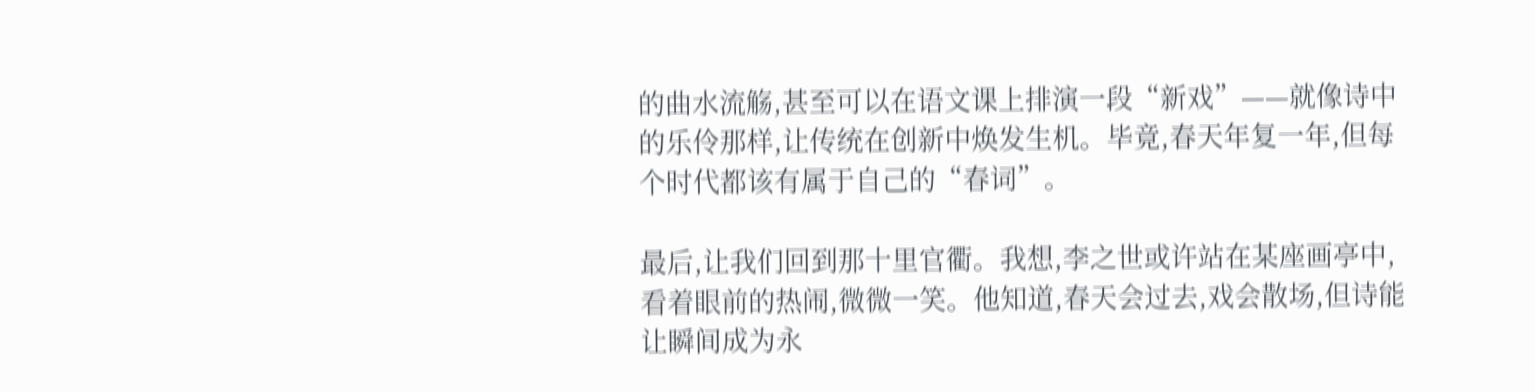的曲水流觞,甚至可以在语文课上排演一段“新戏”——就像诗中的乐伶那样,让传统在创新中焕发生机。毕竟,春天年复一年,但每个时代都该有属于自己的“春词”。

最后,让我们回到那十里官衢。我想,李之世或许站在某座画亭中,看着眼前的热闹,微微一笑。他知道,春天会过去,戏会散场,但诗能让瞬间成为永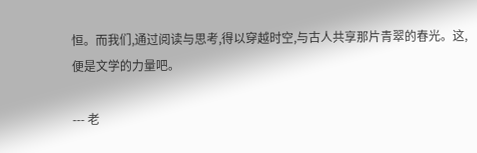恒。而我们,通过阅读与思考,得以穿越时空,与古人共享那片青翠的春光。这,便是文学的力量吧。

--- 老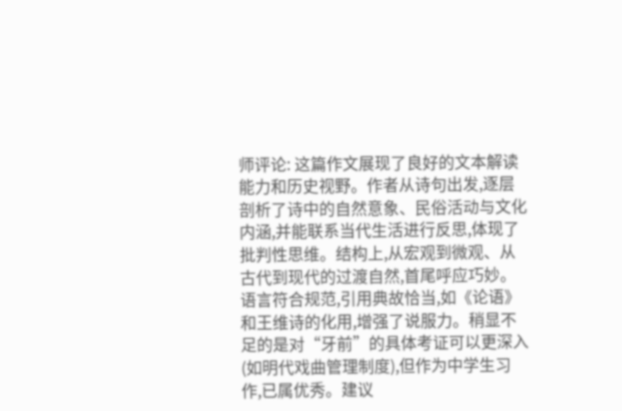师评论: 这篇作文展现了良好的文本解读能力和历史视野。作者从诗句出发,逐层剖析了诗中的自然意象、民俗活动与文化内涵,并能联系当代生活进行反思,体现了批判性思维。结构上,从宏观到微观、从古代到现代的过渡自然,首尾呼应巧妙。语言符合规范,引用典故恰当,如《论语》和王维诗的化用,增强了说服力。稍显不足的是对“牙前”的具体考证可以更深入(如明代戏曲管理制度),但作为中学生习作,已属优秀。建议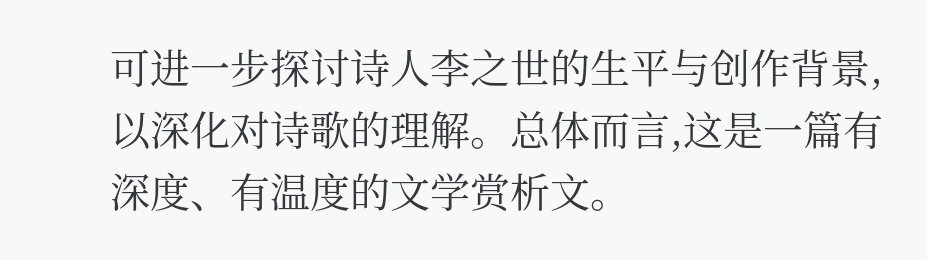可进一步探讨诗人李之世的生平与创作背景,以深化对诗歌的理解。总体而言,这是一篇有深度、有温度的文学赏析文。